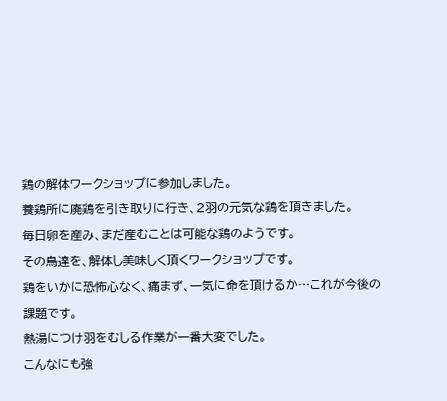鶏の解体ワークショップに参加しました。
養鶏所に廃鶏を引き取りに行き、2羽の元気な鶏を頂きました。
毎日卵を産み、まだ産むことは可能な鶏のようです。
その鳥達を、解体し美味しく頂くワークショップです。
鶏をいかに恐怖心なく、痛まず、一気に命を頂けるか…これが今後の課題です。
熱湯につけ羽をむしる作業が一番大変でした。
こんなにも強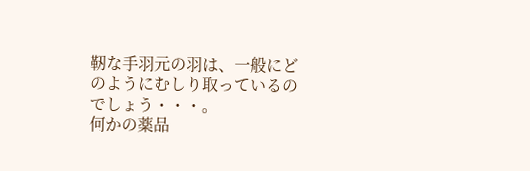靭な手羽元の羽は、一般にどのようにむしり取っているのでしょう・・・。
何かの薬品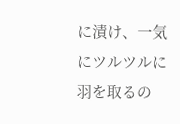に漬け、一気にツルツルに羽を取るの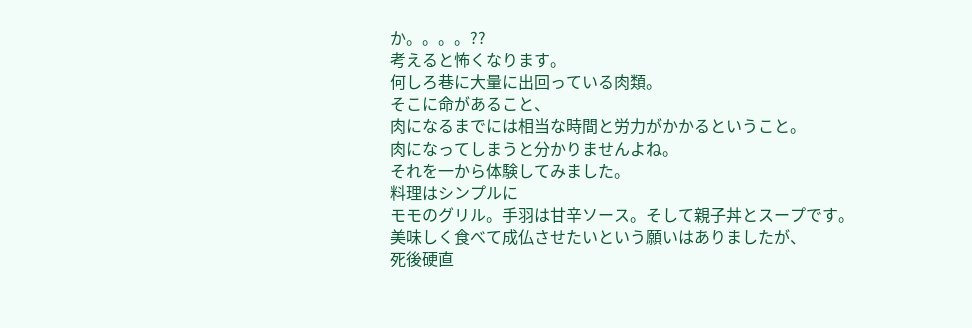か。。。。??
考えると怖くなります。
何しろ巷に大量に出回っている肉類。
そこに命があること、
肉になるまでには相当な時間と労力がかかるということ。
肉になってしまうと分かりませんよね。
それを一から体験してみました。
料理はシンプルに
モモのグリル。手羽は甘辛ソース。そして親子丼とスープです。
美味しく食べて成仏させたいという願いはありましたが、
死後硬直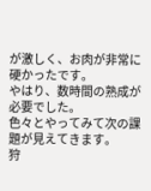が激しく、お肉が非常に硬かったです。
やはり、数時間の熟成が必要でした。
色々とやってみて次の課題が見えてきます。
狩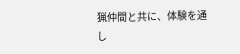猟仲間と共に、体験を通し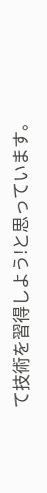て技術を習得しよう!と思っています。